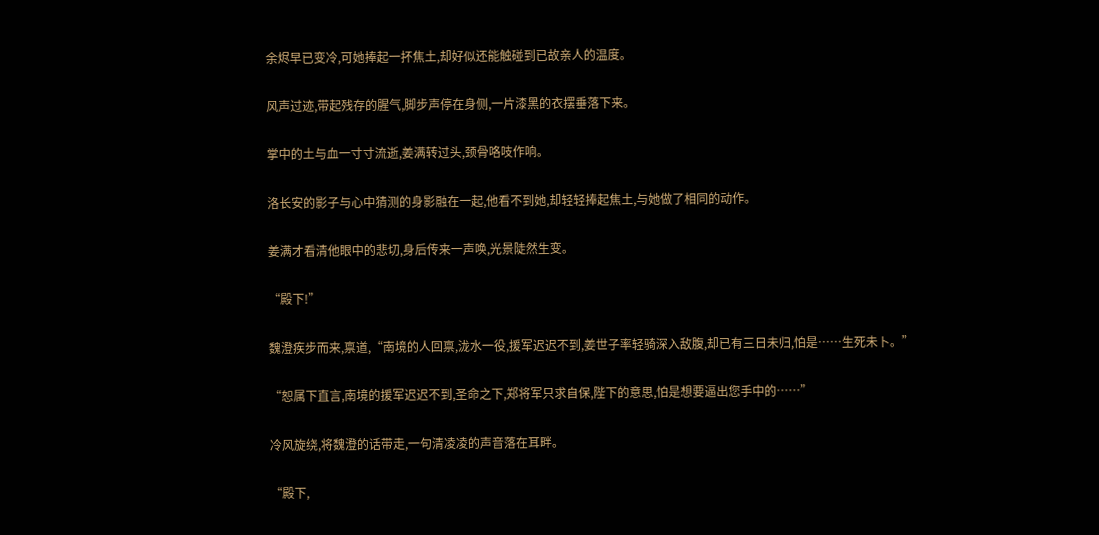余烬早已变冷,可她捧起一抔焦土,却好似还能触碰到已故亲人的温度。

风声过迹,带起残存的腥气,脚步声停在身侧,一片漆黑的衣摆垂落下来。

掌中的土与血一寸寸流逝,姜满转过头,颈骨咯吱作响。

洛长安的影子与心中猜测的身影融在一起,他看不到她,却轻轻捧起焦土,与她做了相同的动作。

姜满才看清他眼中的悲切,身后传来一声唤,光景陡然生变。

“殿下!”

魏澄疾步而来,禀道,“南境的人回禀,泷水一役,援军迟迟不到,姜世子率轻骑深入敌腹,却已有三日未归,怕是……生死未卜。”

“恕属下直言,南境的援军迟迟不到,圣命之下,郑将军只求自保,陛下的意思,怕是想要逼出您手中的……”

冷风旋绕,将魏澄的话带走,一句清凌凌的声音落在耳畔。

“殿下,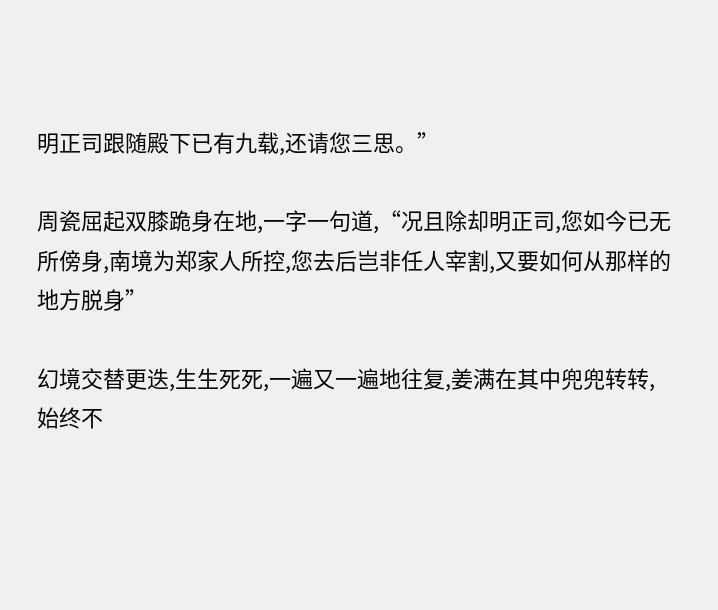明正司跟随殿下已有九载,还请您三思。”

周瓷屈起双膝跪身在地,一字一句道,“况且除却明正司,您如今已无所傍身,南境为郑家人所控,您去后岂非任人宰割,又要如何从那样的地方脱身”

幻境交替更迭,生生死死,一遍又一遍地往复,姜满在其中兜兜转转,始终不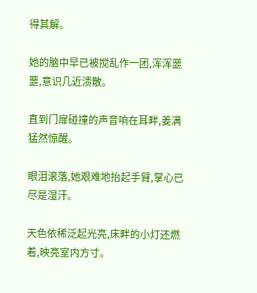得其解。

她的脑中早已被搅乱作一团,浑浑噩噩,意识几近溃散。

直到门扉碰撞的声音响在耳畔,姜满猛然惊醒。

眼泪滚落,她艰难地抬起手臂,掌心已尽是湿汗。

天色依稀泛起光亮,床畔的小灯还燃着,映亮室内方寸。